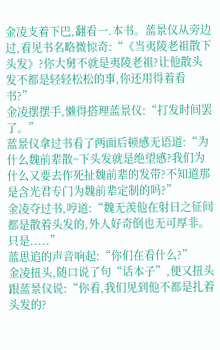金凌支着下巴,翻看一.本书。蓝景仪从旁边过,看见书名略微惊奇:“《当夷陵老祖散下头发》?你大舅不就是夷陵老祖?让他散头发不都是轻轻松松的事,你还用得着看书?”
金凌摆摆手,懒得搭理蓝景仪:“打发时间罢了。”
蓝景仪拿过书看了两面后顿感无语道:“为什么魏前辈散~下头发就是绝望感?我们为什么又要去作死扯魏前辈的发带?不知道那是含光君专门为魏前辈定制的吗?”
金凌夺过书,哼道:“魏无羡他在射日之征间都是散着头发的,外人好奇倒也无可厚非。只是.....”
蓝思追的声音响起:“你们在看什么?”
金凌扭头,随口说了句“话本子”,便又扭头跟蓝景仪说:“你看,我们见到他不都是扎着头发的?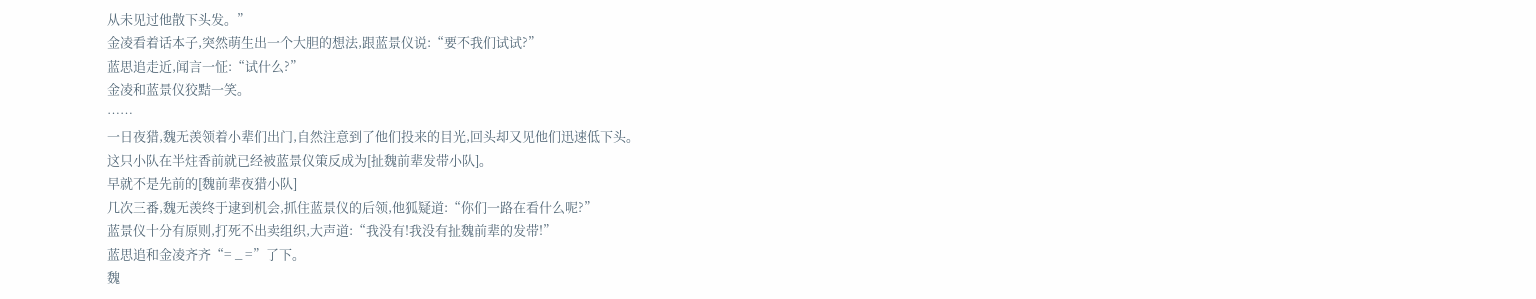从未见过他散下头发。”
金凌看着话本子,突然萌生出一个大胆的想法,跟蓝景仪说:“要不我们试试?”
蓝思追走近,闻言一怔:“试什么?”
金凌和蓝景仪狡黠一笑。
……
一日夜猎,魏无羡领着小辈们出门,自然注意到了他们投来的目光,回头却又见他们迅速低下头。
这只小队在半炷香前就已经被蓝景仪策反成为[扯魏前辈发带小队]。
早就不是先前的[魏前辈夜猎小队]
几次三番,魏无羡终于逮到机会,抓住蓝景仪的后领,他狐疑道:“你们一路在看什么呢?”
蓝景仪十分有原则,打死不出卖组织,大声道:“我没有!我没有扯魏前辈的发带!”
蓝思追和金凌齐齐“= _ =”了下。
魏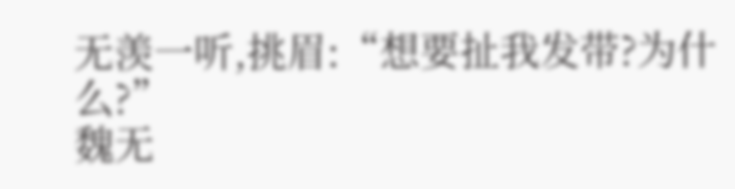无羡一听,挑眉:“想要扯我发带?为什么?”
魏无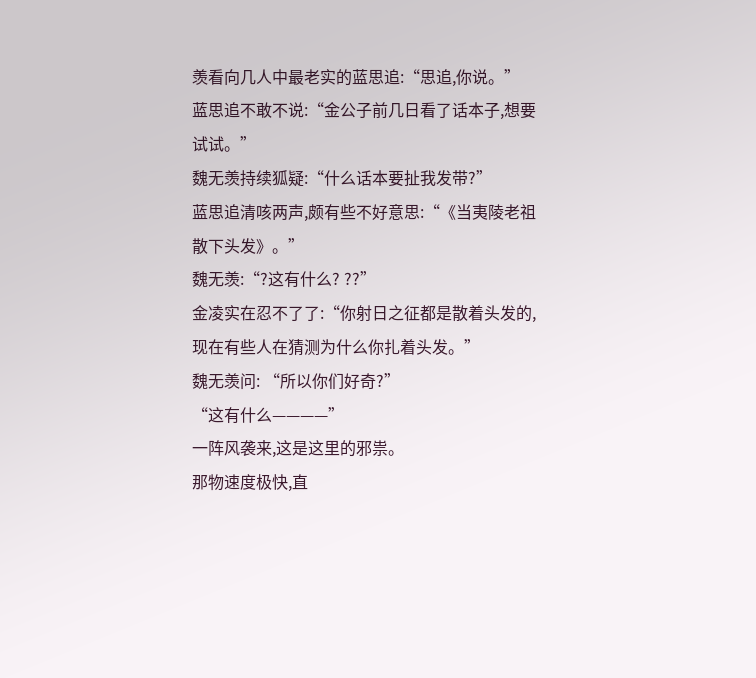羡看向几人中最老实的蓝思追:“思追,你说。”
蓝思追不敢不说:“金公子前几日看了话本子,想要试试。”
魏无羡持续狐疑:“什么话本要扯我发带?”
蓝思追清咳两声,颇有些不好意思:“《当夷陵老祖散下头发》。”
魏无羡:“?这有什么? ??”
金凌实在忍不了了:“你射日之征都是散着头发的,现在有些人在猜测为什么你扎着头发。”
魏无羡问: “所以你们好奇?”
“这有什么————”
一阵风袭来,这是这里的邪祟。
那物速度极快,直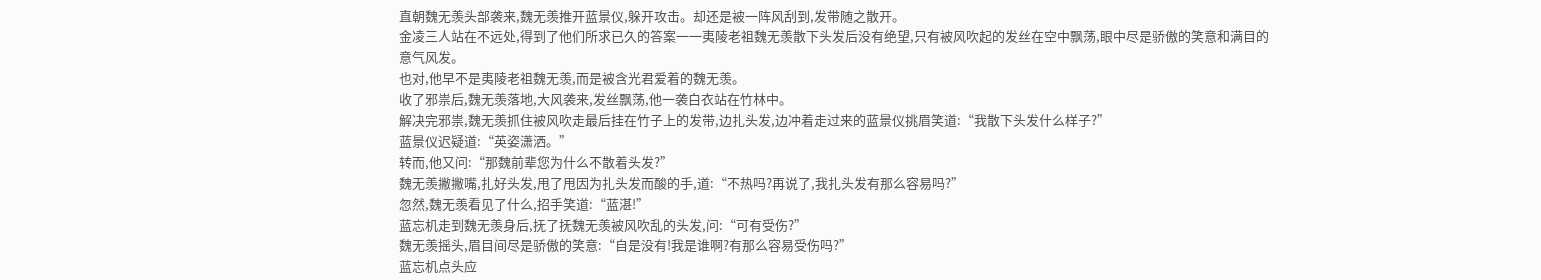直朝魏无羡头部袭来,魏无羡推开蓝景仪,躲开攻击。却还是被一阵风刮到,发带随之散开。
金凌三人站在不远处,得到了他们所求已久的答案一一夷陵老祖魏无羡散下头发后没有绝望,只有被风吹起的发丝在空中飘荡,眼中尽是骄傲的笑意和满目的意气风发。
也对,他早不是夷陵老祖魏无羡,而是被含光君爱着的魏无羡。
收了邪祟后,魏无羡落地,大风袭来,发丝飘荡,他一袭白衣站在竹林中。
解决完邪祟,魏无羡抓住被风吹走最后挂在竹子上的发带,边扎头发,边冲着走过来的蓝景仪挑眉笑道:“我散下头发什么样子?”
蓝景仪迟疑道:“英姿潇洒。”
转而,他又问:“那魏前辈您为什么不散着头发?”
魏无羡撇撇嘴,扎好头发,甩了甩因为扎头发而酸的手,道:“不热吗?再说了,我扎头发有那么容易吗?”
忽然,魏无羡看见了什么,招手笑道:“蓝湛!”
蓝忘机走到魏无羡身后,抚了抚魏无羡被风吹乱的头发,问:“可有受伤?”
魏无羡摇头,眉目间尽是骄傲的笑意:“自是没有!我是谁啊?有那么容易受伤吗?”
蓝忘机点头应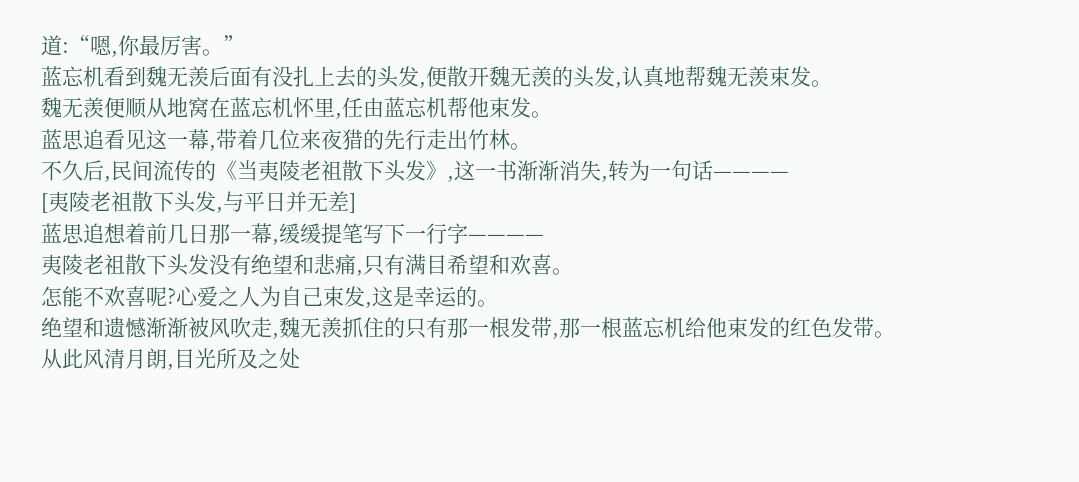道:“嗯,你最厉害。”
蓝忘机看到魏无羡后面有没扎上去的头发,便散开魏无羡的头发,认真地帮魏无羡束发。
魏无羡便顺从地窝在蓝忘机怀里,任由蓝忘机帮他束发。
蓝思追看见这一幕,带着几位来夜猎的先行走出竹林。
不久后,民间流传的《当夷陵老祖散下头发》,这一书渐渐消失,转为一句话————
[夷陵老祖散下头发,与平日并无差]
蓝思追想着前几日那一幕,缓缓提笔写下一行字————
夷陵老祖散下头发没有绝望和悲痛,只有满目希望和欢喜。
怎能不欢喜呢?心爱之人为自己束发,这是幸运的。
绝望和遗憾渐渐被风吹走,魏无羡抓住的只有那一根发带,那一根蓝忘机给他束发的红色发带。
从此风清月朗,目光所及之处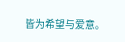皆为希望与爱意。